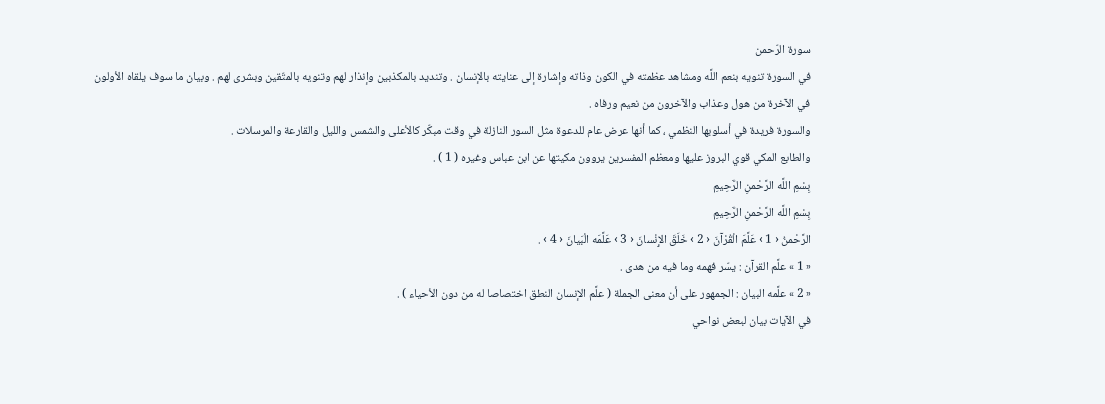سورة الرّحمن
في السورة تنويه بنعم اللَّه ومشاهد عظمته في الكون وذاته وإشارة إلى عنايته بالإنسان . وتنديد بالمكذبين وإنذار لهم وتنويه بالمتّقين وبشرى لهم . وبيان ما سوف يلقاه الأولون في الآخرة من هول وعذاب والآخرون من نعيم ورفاه .
والسورة فريدة في أسلوبها النظمي ، كما أنها عرض عام للدعوة مثل السور النازلة في وقت مبكّر كالأعلى والشمس والليل والقارعة والمرسلات .
والطابع المكي قوي البروز عليها ومعظم المفسرين يروون مكيتها عن ابن عباس وغيره ( 1 ) .
بِسْمِ اللَّه الرَّحْمنِ الرَّحِيمِ
بِسْمِ اللَّه الرَّحْمنِ الرَّحِيمِ
الرَّحْمنُ ‹ 1 › عَلَّمَ الْقُرْآنَ ‹ 2 › خَلَقَ الإِنْسانَ ‹ 3 › عَلَّمَه الْبَيانَ ‹ 4 › .
« 1 » علَّم القرآن : يسّر فهمه وما فيه من هدى .
« 2 » علَّمه البيان : الجمهور على أن معنى الجملة ( علَّم الإنسان النطق اختصاصا له من دون الأحياء ) .
في الآيات بيان لبعض نواحي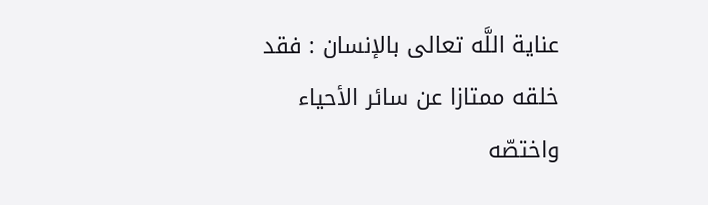عناية اللَّه تعالى بالإنسان : فقد خلقه ممتازا عن سائر الأحياء واختصّه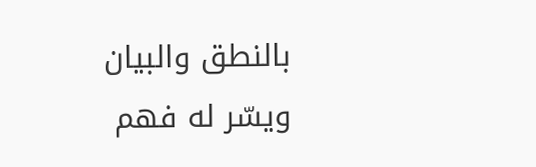بالنطق والبيان ويسّر له فهم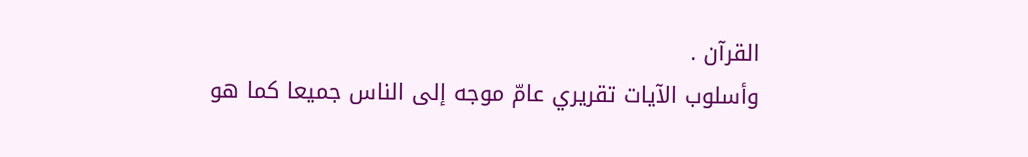القرآن .
وأسلوب الآيات تقريري عامّ موجه إلى الناس جميعا كما هو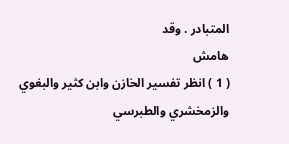المتبادر . وقد
هامش
( 1 ) انظر تفسير الخازن وابن كثير والبغوي والزمخشري والطبرسي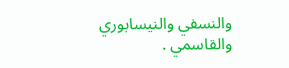والنسفي والنيسابوري والقاسمي .